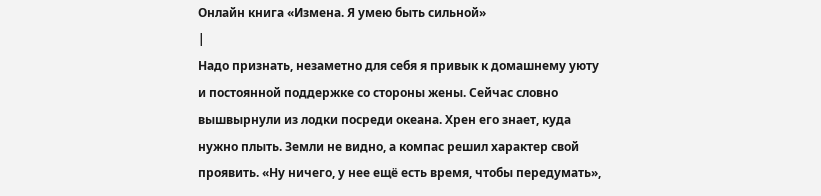Онлайн книга «Измена. Я умею быть сильной»
|
Надо признать, незаметно для себя я привык к домашнему уюту и постоянной поддержке со стороны жены. Сейчас словно вышвырнули из лодки посреди океана. Хрен его знает, куда нужно плыть. Земли не видно, а компас решил характер свой проявить. «Ну ничего, у нее ещё есть время, чтобы передумать»,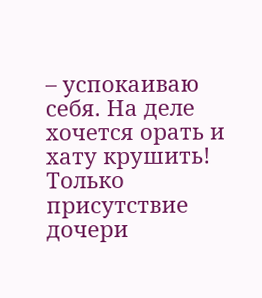– успокаиваю себя. На деле хочется орать и хату крушить! Только присутствие дочери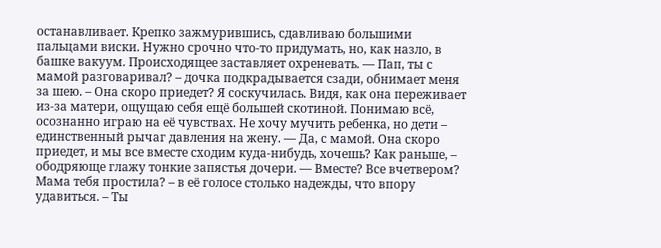останавливает. Крепко зажмурившись, сдавливаю большими пальцами виски. Нужно срочно что-то придумать, но, как назло, в башке вакуум. Происходящее заставляет охреневать. — Пап, ты с мамой разговаривал? – дочка подкрадывается сзади, обнимает меня за шею. – Она скоро приедет? Я соскучилась. Видя, как она переживает из-за матери, ощущаю себя ещё большей скотиной. Понимаю всё, осознанно играю на её чувствах. Не хочу мучить ребенка, но дети – единственный рычаг давления на жену. — Да, с мамой. Она скоро приедет, и мы все вместе сходим куда-нибудь, хочешь? Как раньше, – ободряюще глажу тонкие запястья дочери. — Вместе? Все вчетвером? Мама тебя простила? – в её голосе столько надежды, что впору удавиться. – Ты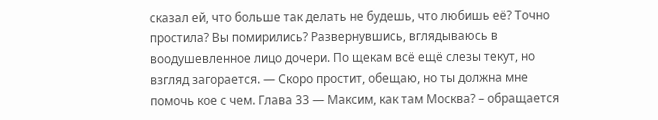сказал ей, что больше так делать не будешь, что любишь её? Точно простила? Вы помирились? Развернувшись, вглядываюсь в воодушевленное лицо дочери. По щекам всё ещё слезы текут, но взгляд загорается. — Скоро простит, обещаю, но ты должна мне помочь кое с чем. Глава 33 — Максим, как там Москва? – обращается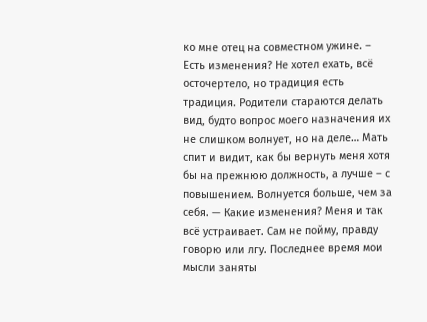ко мне отец на совместном ужине. – Есть изменения? Не хотел ехать, всё осточертело, но традиция есть традиция. Родители стараются делать вид, будто вопрос моего назначения их не слишком волнует, но на деле… Мать спит и видит, как бы вернуть меня хотя бы на прежнюю должность, а лучше – с повышением. Волнуется больше, чем за себя. — Какие изменения? Меня и так всё устраивает. Сам не пойму, правду говорю или лгу. Последнее время мои мысли заняты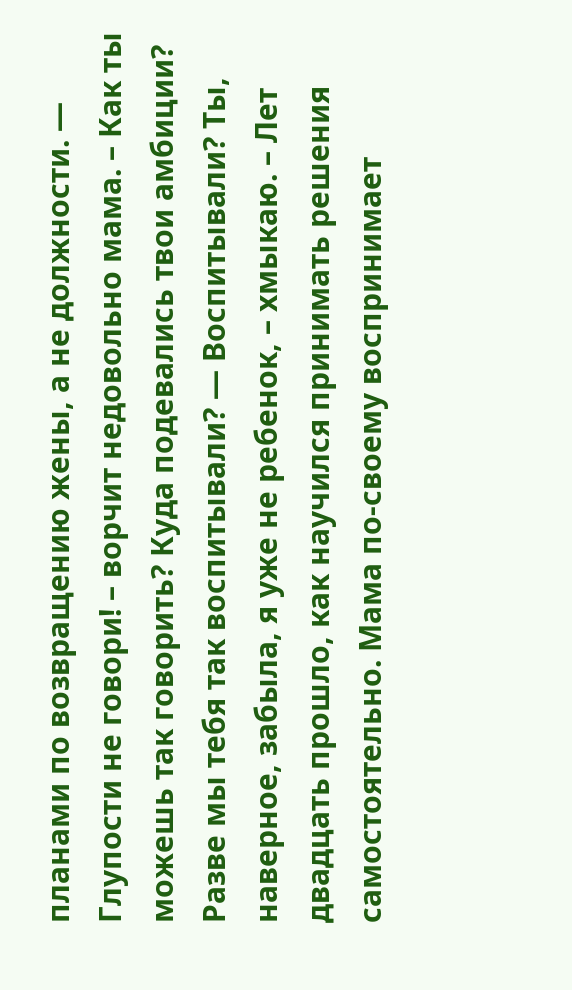планами по возвращению жены, а не должности. — Глупости не говори! – ворчит недовольно мама. – Как ты можешь так говорить? Куда подевались твои амбиции? Разве мы тебя так воспитывали? — Воспитывали? Ты, наверное, забыла, я уже не ребенок, – хмыкаю. – Лет двадцать прошло, как научился принимать решения самостоятельно. Мама по-своему воспринимает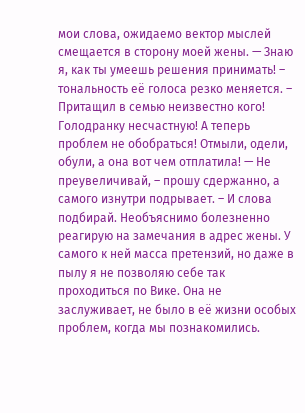мои слова, ожидаемо вектор мыслей смещается в сторону моей жены. — Знаю я, как ты умеешь решения принимать! – тональность её голоса резко меняется. – Притащил в семью неизвестно кого! Голодранку несчастную! А теперь проблем не обобраться! Отмыли, одели, обули, а она вот чем отплатила! — Не преувеличивай, – прошу сдержанно, а самого изнутри подрывает. – И слова подбирай. Необъяснимо болезненно реагирую на замечания в адрес жены. У самого к ней масса претензий, но даже в пылу я не позволяю себе так проходиться по Вике. Она не заслуживает, не было в её жизни особых проблем, когда мы познакомились.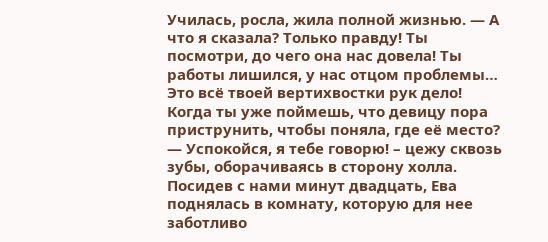Училась, росла, жила полной жизнью. — А что я сказала? Только правду! Ты посмотри, до чего она нас довела! Ты работы лишился, у нас отцом проблемы… Это всё твоей вертихвостки рук дело! Когда ты уже поймешь, что девицу пора приструнить, чтобы поняла, где её место? — Успокойся, я тебе говорю! – цежу сквозь зубы, оборачиваясь в сторону холла. Посидев с нами минут двадцать, Ева поднялась в комнату, которую для нее заботливо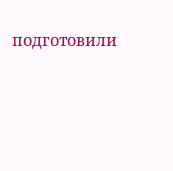подготовили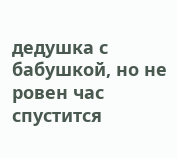дедушка с бабушкой, но не ровен час спустится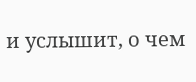и услышит, о чем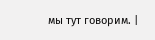мы тут говорим. |